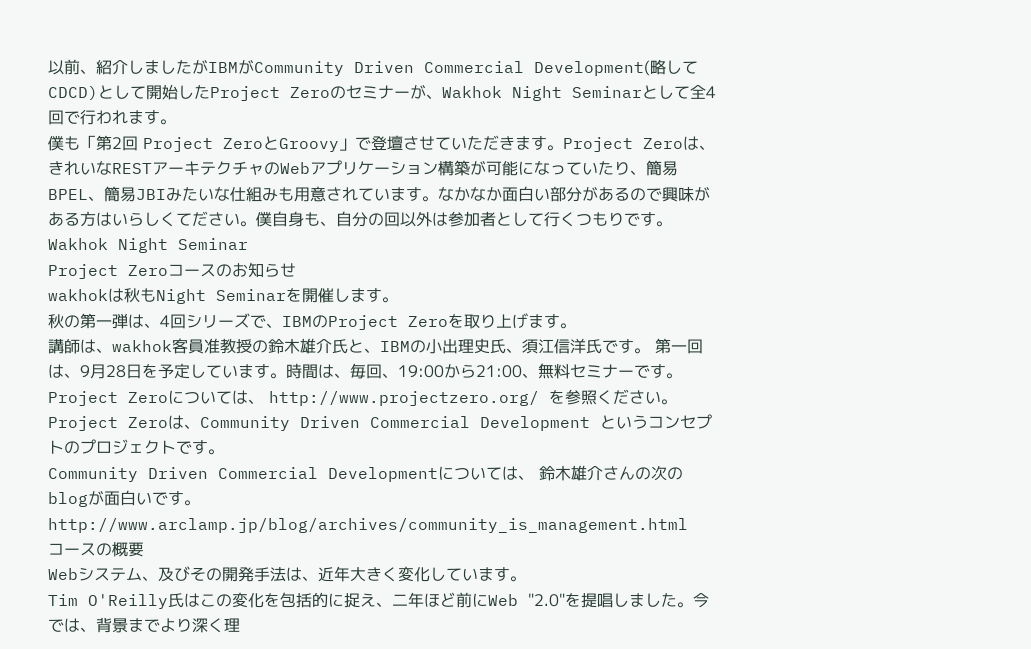以前、紹介しましたがIBMがCommunity Driven Commercial Development(略してCDCD)として開始したProject Zeroのセミナーが、Wakhok Night Seminarとして全4回で行われます。
僕も「第2回 Project ZeroとGroovy」で登壇させていただきます。Project Zeroは、きれいなRESTアーキテクチャのWebアプリケーション構築が可能になっていたり、簡易BPEL、簡易JBIみたいな仕組みも用意されています。なかなか面白い部分があるので興味がある方はいらしくてださい。僕自身も、自分の回以外は参加者として行くつもりです。
Wakhok Night Seminar
Project Zeroコースのお知らせ
wakhokは秋もNight Seminarを開催します。
秋の第一弾は、4回シリーズで、IBMのProject Zeroを取り上げます。
講師は、wakhok客員准教授の鈴木雄介氏と、IBMの小出理史氏、須江信洋氏です。 第一回は、9月28日を予定しています。時間は、毎回、19:00から21:00、無料セミナーです。
Project Zeroについては、 http://www.projectzero.org/ を参照ください。
Project Zeroは、Community Driven Commercial Development というコンセプトのプロジェクトです。
Community Driven Commercial Developmentについては、 鈴木雄介さんの次のblogが面白いです。
http://www.arclamp.jp/blog/archives/community_is_management.html
コースの概要
Webシステム、及びその開発手法は、近年大きく変化しています。
Tim O'Reilly氏はこの変化を包括的に捉え、二年ほど前にWeb "2.0"を提唱しました。今では、背景までより深く理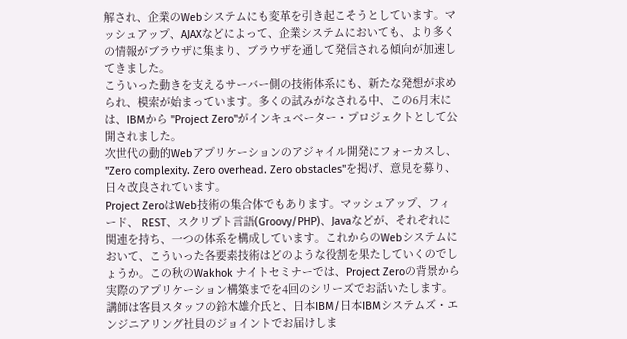解され、企業のWebシステムにも変革を引き起こそうとしています。マッシュアップ、AJAXなどによって、企業システムにおいても、より多くの情報がブラウザに集まり、ブラウザを通して発信される傾向が加速してきました。
こういった動きを支えるサーバー側の技術体系にも、新たな発想が求められ、模索が始まっています。多くの試みがなされる中、この6月末には、IBMから "Project Zero"がインキュベーター・プロジェクトとして公開されました。
次世代の動的Webアプリケーションのアジャイル開発にフォーカスし、 "Zero complexity. Zero overhead. Zero obstacles"を掲げ、意見を募り、日々改良されています。
Project ZeroはWeb技術の集合体でもあります。マッシュアップ、フィード、 REST、スクリプト言語(Groovy/PHP)、Javaなどが、それぞれに関連を持ち、一つの体系を構成しています。これからのWebシステムにおいて、こういった各要素技術はどのような役割を果たしていくのでしょうか。この秋のWakhok ナイトセミナーでは、Project Zeroの背景から実際のアプリケーション構築までを4回のシリーズでお話いたします。講師は客員スタッフの鈴木雄介氏と、日本IBM/日本IBMシステムズ・エンジニアリング社員のジョイントでお届けしま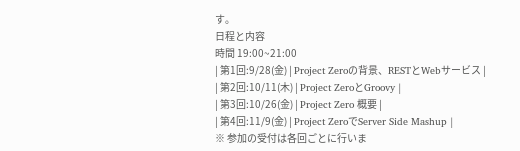す。
日程と内容
時間 19:00~21:00
| 第1回:9/28(金) | Project Zeroの背景、RESTとWebサービス |
| 第2回:10/11(木) | Project ZeroとGroovy |
| 第3回:10/26(金) | Project Zero 概要 |
| 第4回:11/9(金) | Project ZeroでServer Side Mashup |
※ 参加の受付は各回ごとに行いま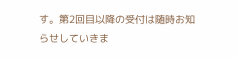す。第2回目以降の受付は随時お知らせしていきま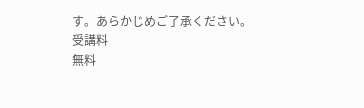す。あらかじめご了承ください。
受講料
無料